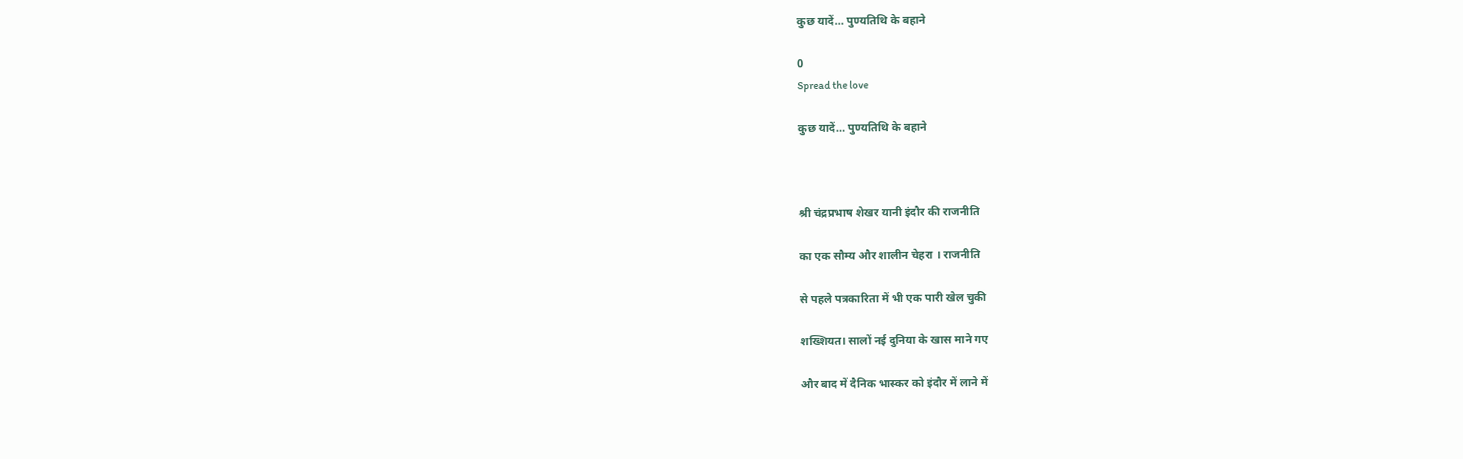कुछ यादें… पुण्यतिथि के बहाने

0
Spread the love

कुछ यादें… पुण्यतिथि के बहाने



श्री चंद्रप्रभाष शेखर यानी इंदौर की राजनीति

का एक सौम्य और शालीन चेहरा । राजनीति

से पहले पत्रकारिता में भी एक पारी खेल चुकी

शख्शियत। सालों नई दुनिया के खास माने गए

और बाद में दैनिक भास्कर को इंदौर में लाने में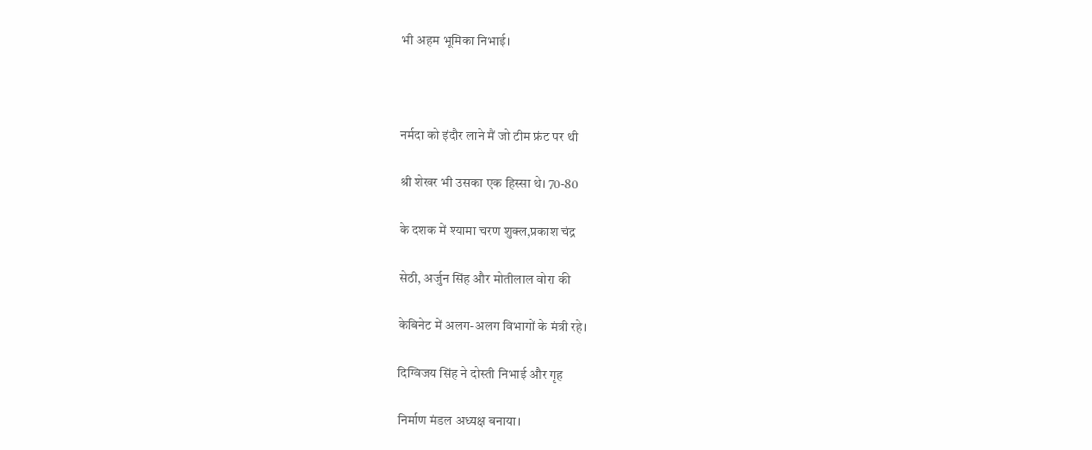भी अहम भूमिका निभाई।



नर्मदा को इंदौर लाने मैं जो टीम फ्रंट पर थी

श्री शेखर भी उसका एक हिस्सा थे। 70-80

के दशक में श्यामा चरण शुक्ल,प्रकाश चंद्र

सेठी, अर्जुन सिंह और मोतीलाल वोरा की

केबिनेट में अलग-अलग विभागों के मंत्री रहे।

दिग्विजय सिंह ने दोस्ती निभाई और गृह

निर्माण मंडल अध्यक्ष बनाया।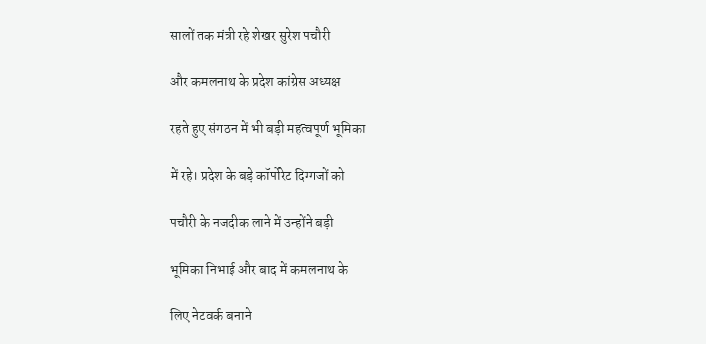सालों तक मंत्री रहे शेखर सुरेश पचौरी

और कमलनाथ के प्रदेश कांग्रेस अध्यक्ष

रहते हुए संगठन में भी बड़ी महत्वपूर्ण भूमिका

में रहे। प्रदेश के बड़े कॉर्पोरेट दिग्गजों को

पचौरी के नजदीक लाने में उन्होंने बड़ी

भूमिका निभाई और बाद में कमलनाथ के

लिए नेटवर्क बनाने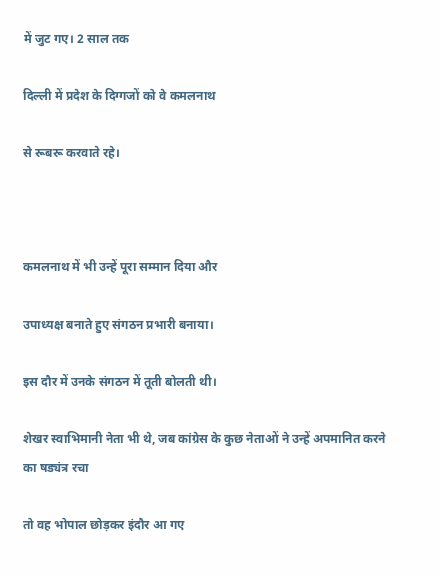में जुट गए। 2 साल तक

दिल्ली में प्रदेश के दिग्गजों को वे कमलनाथ

से रूबरू करवाते रहे।



कमलनाथ में भी उन्हें पूरा सम्मान दिया और

उपाध्यक्ष बनाते हुए संगठन प्रभारी बनाया।

इस दौर में उनके संगठन में तूती बोलती थी।

शेखर स्वाभिमानी नेता भी थे, जब कांग्रेस के कुछ नेताओं ने उन्हें अपमानित करने का षड्यंत्र रचा

तो वह भोपाल छोड़कर इंदौर आ गए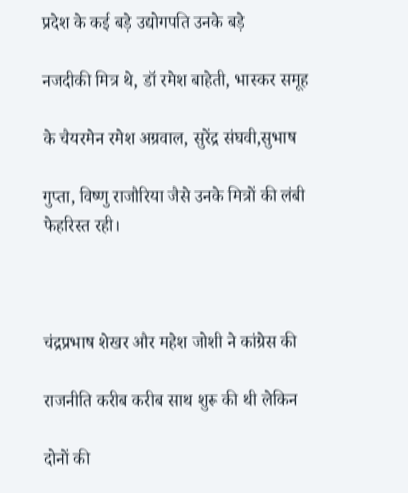प्रदेश के कई बड़े उद्योगपति उनके बड़े

नजदीकी मित्र थे, डॉ रमेश बाहेती, भास्कर समूह

के चैयरमेन रमेश अग्रवाल, सुरेंद्र संघवी,सुभाष

गुप्ता, विष्णु राजौरिया जैसे उनके मित्रों की लंबी फेहरिस्त रही।



चंद्रप्रभाष शेखर और महेश जोशी ने कांग्रेस की

राजनीति करीब करीब साथ शुरू की थी लेकिन

दोनों की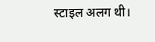स्टाइल अलग थी।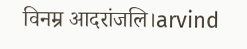विनम्र आदरांजलि।arvind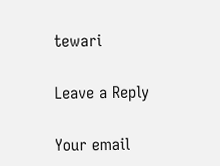tewari

Leave a Reply

Your email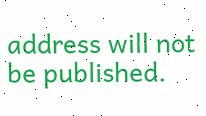address will not be published.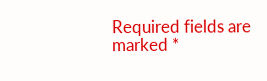Required fields are marked *